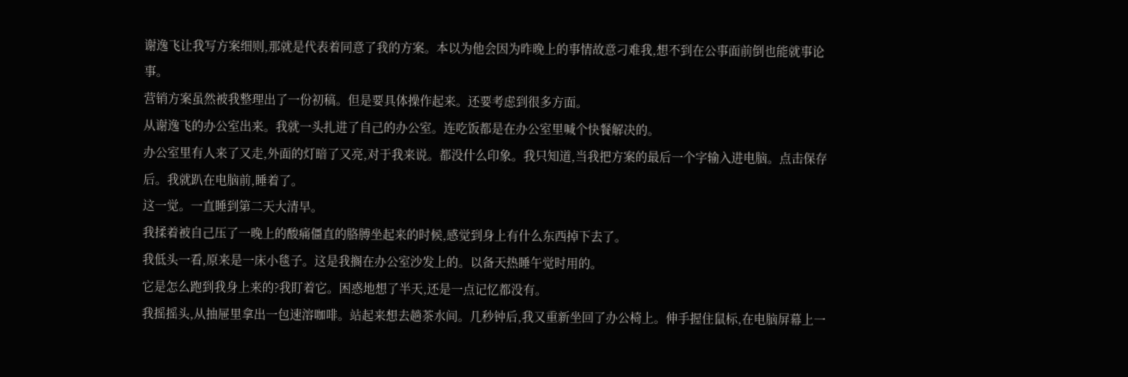谢逸飞让我写方案细则,那就是代表着同意了我的方案。本以为他会因为昨晚上的事情故意刁难我,想不到在公事面前倒也能就事论事。
营销方案虽然被我整理出了一份初稿。但是要具体操作起来。还要考虑到很多方面。
从谢逸飞的办公室出来。我就一头扎进了自己的办公室。连吃饭都是在办公室里喊个快餐解决的。
办公室里有人来了又走,外面的灯暗了又亮,对于我来说。都没什么印象。我只知道,当我把方案的最后一个字输入进电脑。点击保存后。我就趴在电脑前,睡着了。
这一觉。一直睡到第二天大清早。
我揉着被自己压了一晚上的酸痛僵直的胳膊坐起来的时候,感觉到身上有什么东西掉下去了。
我低头一看,原来是一床小毯子。这是我搁在办公室沙发上的。以备天热睡午觉时用的。
它是怎么跑到我身上来的?我盯着它。困惑地想了半天,还是一点记忆都没有。
我摇摇头,从抽屉里拿出一包速溶咖啡。站起来想去趟茶水间。几秒钟后,我又重新坐回了办公椅上。伸手握住鼠标,在电脑屏幕上一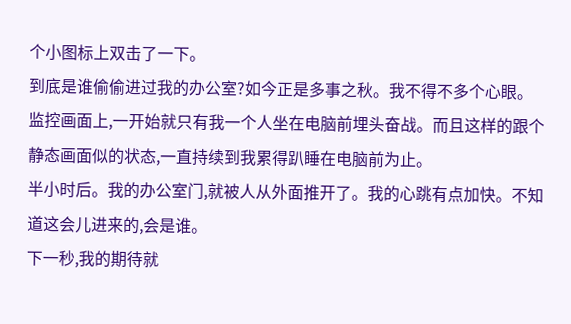个小图标上双击了一下。
到底是谁偷偷进过我的办公室?如今正是多事之秋。我不得不多个心眼。
监控画面上,一开始就只有我一个人坐在电脑前埋头奋战。而且这样的跟个静态画面似的状态,一直持续到我累得趴睡在电脑前为止。
半小时后。我的办公室门,就被人从外面推开了。我的心跳有点加快。不知道这会儿进来的,会是谁。
下一秒,我的期待就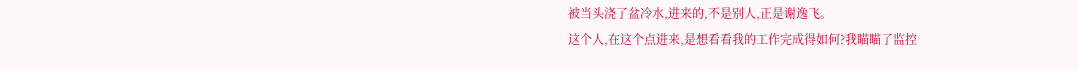被当头浇了盆冷水,进来的,不是别人,正是谢逸飞。
这个人,在这个点进来,是想看看我的工作完成得如何?我瞄瞄了监控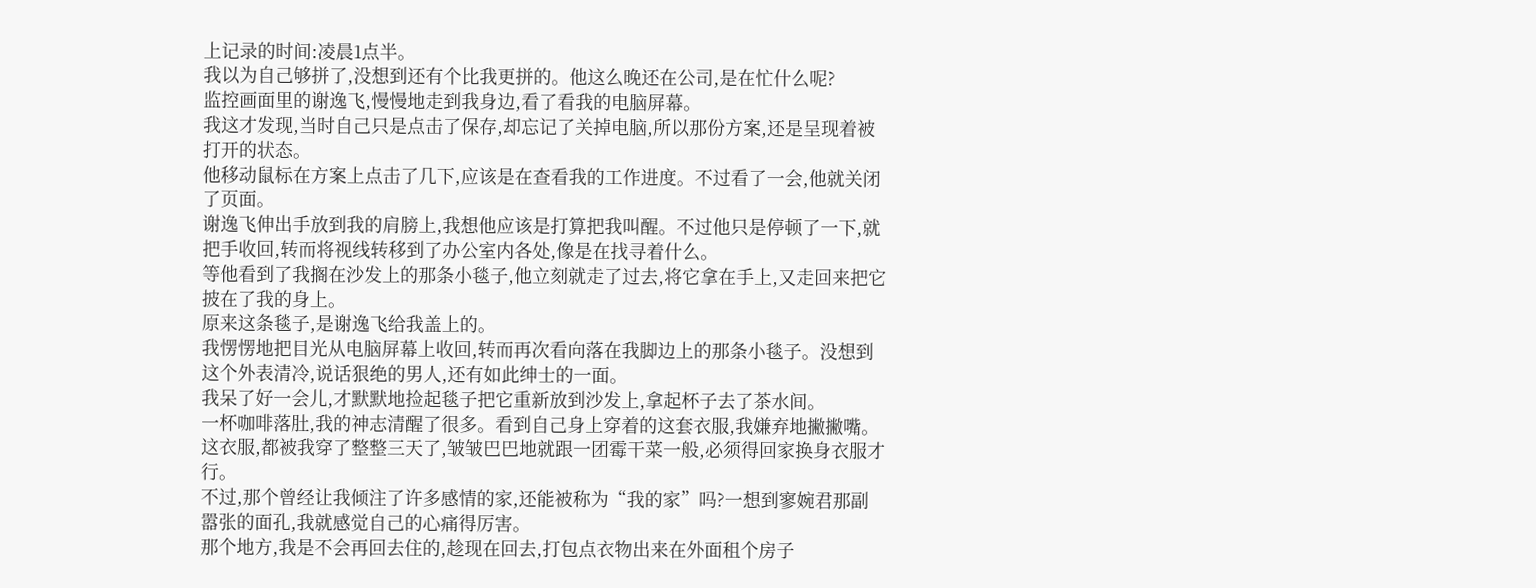上记录的时间:凌晨1点半。
我以为自己够拼了,没想到还有个比我更拼的。他这么晚还在公司,是在忙什么呢?
监控画面里的谢逸飞,慢慢地走到我身边,看了看我的电脑屏幕。
我这才发现,当时自己只是点击了保存,却忘记了关掉电脑,所以那份方案,还是呈现着被打开的状态。
他移动鼠标在方案上点击了几下,应该是在查看我的工作进度。不过看了一会,他就关闭了页面。
谢逸飞伸出手放到我的肩膀上,我想他应该是打算把我叫醒。不过他只是停顿了一下,就把手收回,转而将视线转移到了办公室内各处,像是在找寻着什么。
等他看到了我搁在沙发上的那条小毯子,他立刻就走了过去,将它拿在手上,又走回来把它披在了我的身上。
原来这条毯子,是谢逸飞给我盖上的。
我愣愣地把目光从电脑屏幕上收回,转而再次看向落在我脚边上的那条小毯子。没想到这个外表清冷,说话狠绝的男人,还有如此绅士的一面。
我呆了好一会儿,才默默地捡起毯子把它重新放到沙发上,拿起杯子去了茶水间。
一杯咖啡落肚,我的神志清醒了很多。看到自己身上穿着的这套衣服,我嫌弃地撇撇嘴。
这衣服,都被我穿了整整三天了,皱皱巴巴地就跟一团霉干菜一般,必须得回家换身衣服才行。
不过,那个曾经让我倾注了许多感情的家,还能被称为“我的家”吗?一想到寥婉君那副嚣张的面孔,我就感觉自己的心痛得厉害。
那个地方,我是不会再回去住的,趁现在回去,打包点衣物出来在外面租个房子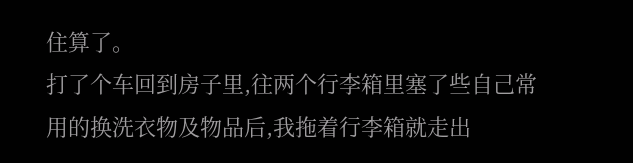住算了。
打了个车回到房子里,往两个行李箱里塞了些自己常用的换洗衣物及物品后,我拖着行李箱就走出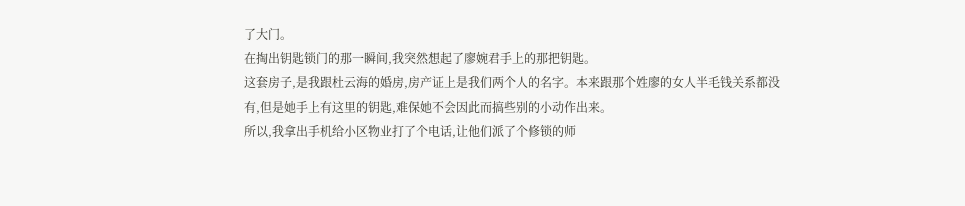了大门。
在掏出钥匙锁门的那一瞬间,我突然想起了廖婉君手上的那把钥匙。
这套房子,是我跟杜云海的婚房,房产证上是我们两个人的名字。本来跟那个姓廖的女人半毛钱关系都没有,但是她手上有这里的钥匙,难保她不会因此而搞些别的小动作出来。
所以,我拿出手机给小区物业打了个电话,让他们派了个修锁的师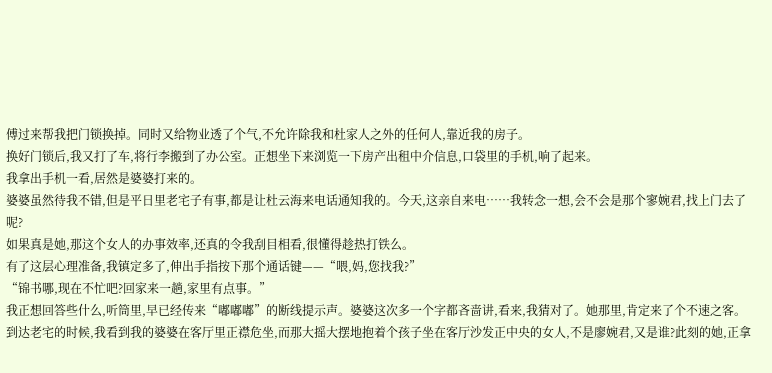傅过来帮我把门锁换掉。同时又给物业透了个气,不允许除我和杜家人之外的任何人,靠近我的房子。
换好门锁后,我又打了车,将行李搬到了办公室。正想坐下来浏览一下房产出租中介信息,口袋里的手机,响了起来。
我拿出手机一看,居然是婆婆打来的。
婆婆虽然待我不错,但是平日里老宅子有事,都是让杜云海来电话通知我的。今天,这亲自来电……我转念一想,会不会是那个寥婉君,找上门去了呢?
如果真是她,那这个女人的办事效率,还真的令我刮目相看,很懂得趁热打铁么。
有了这层心理准备,我镇定多了,伸出手指按下那个通话键——“喂,妈,您找我?”
“锦书哪,现在不忙吧?回家来一趟,家里有点事。”
我正想回答些什么,听筒里,早已经传来“嘟嘟嘟”的断线提示声。婆婆这次多一个字都吝啬讲,看来,我猜对了。她那里,肯定来了个不速之客。
到达老宅的时候,我看到我的婆婆在客厅里正襟危坐,而那大摇大摆地抱着个孩子坐在客厅沙发正中央的女人,不是廖婉君,又是谁?此刻的她,正拿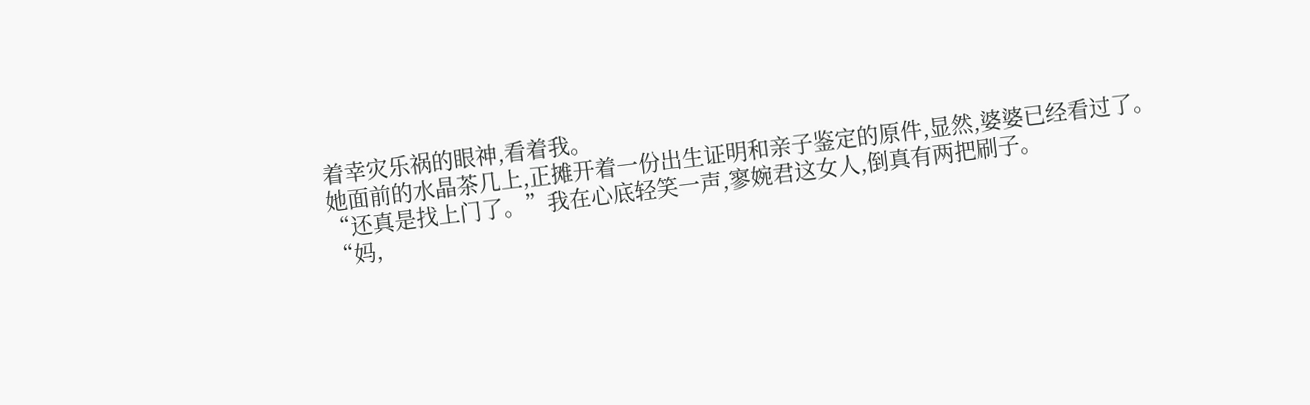着幸灾乐祸的眼神,看着我。
她面前的水晶茶几上,正摊开着一份出生证明和亲子鉴定的原件,显然,婆婆已经看过了。
“还真是找上门了。”我在心底轻笑一声,寥婉君这女人,倒真有两把刷子。
“妈,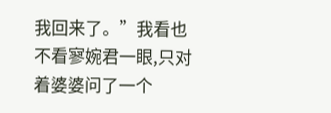我回来了。”我看也不看寥婉君一眼,只对着婆婆问了一个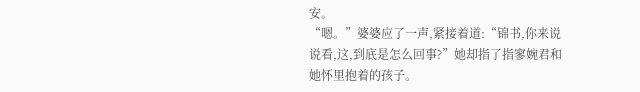安。
“嗯。”婆婆应了一声,紧接着道:“锦书,你来说说看,这,到底是怎么回事?”她却指了指寥婉君和她怀里抱着的孩子。